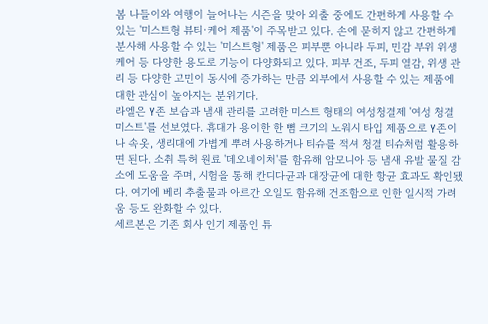봄 나들이와 여행이 늘어나는 시즌을 맞아 외출 중에도 간편하게 사용할 수 있는 '미스트형 뷰티·케어 제품'이 주목받고 있다. 손에 묻히지 않고 간편하게 분사해 사용할 수 있는 '미스트형' 제품은 피부뿐 아니라 두피, 민감 부위 위생 케어 등 다양한 용도로 기능이 다양화되고 있다. 피부 건조, 두피 열감, 위생 관리 등 다양한 고민이 동시에 증가하는 만큼 외부에서 사용할 수 있는 제품에 대한 관심이 높아지는 분위기다.
라엘은 Y존 보습과 냄새 관리를 고려한 미스트 형태의 여성청결제 '여성 청결 미스트'를 선보였다. 휴대가 용이한 한 뼘 크기의 노워시 타입 제품으로 Y존이나 속옷, 생리대에 가볍게 뿌려 사용하거나 티슈를 적셔 청결 티슈처럼 활용하면 된다. 소취 특허 원료 '데오네이처'를 함유해 암모니아 등 냄새 유발 물질 감소에 도움을 주며, 시험을 통해 칸디다균과 대장균에 대한 항균 효과도 확인됐다. 여기에 베리 추출물과 아르간 오일도 함유해 건조함으로 인한 일시적 가려움 등도 완화할 수 있다.
세르본은 기존 회사 인기 제품인 튜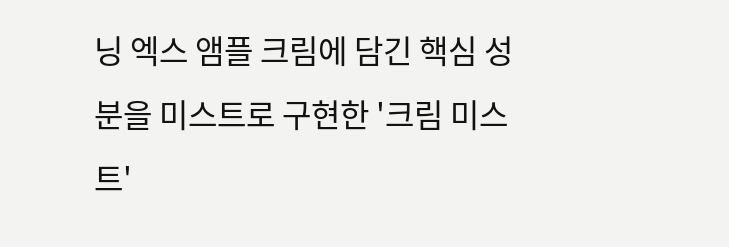닝 엑스 앰플 크림에 담긴 핵심 성분을 미스트로 구현한 '크림 미스트'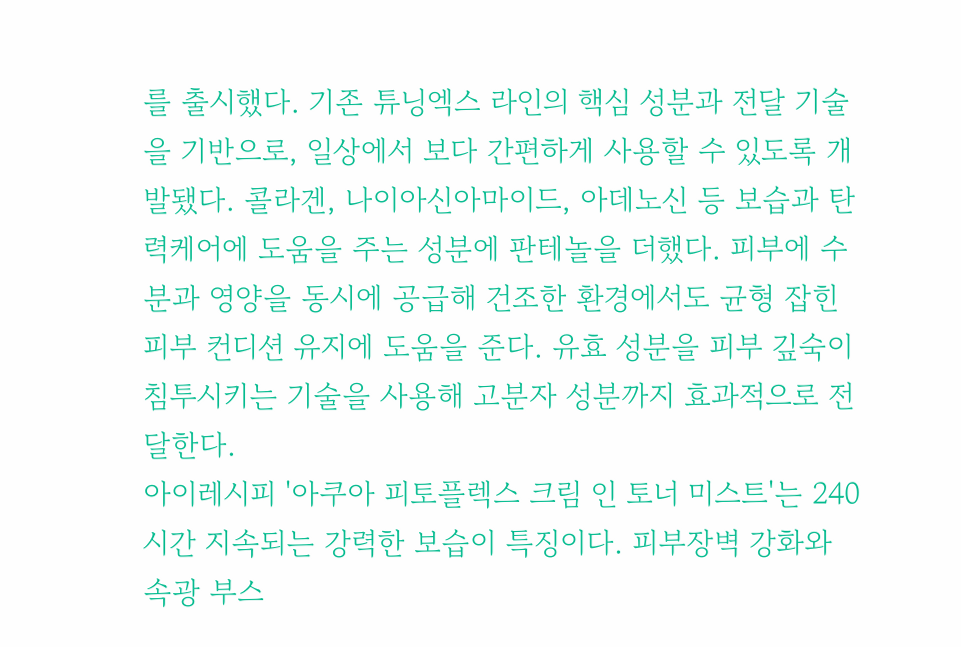를 출시했다. 기존 튜닝엑스 라인의 핵심 성분과 전달 기술을 기반으로, 일상에서 보다 간편하게 사용할 수 있도록 개발됐다. 콜라겐, 나이아신아마이드, 아데노신 등 보습과 탄력케어에 도움을 주는 성분에 판테놀을 더했다. 피부에 수분과 영양을 동시에 공급해 건조한 환경에서도 균형 잡힌 피부 컨디션 유지에 도움을 준다. 유효 성분을 피부 깊숙이 침투시키는 기술을 사용해 고분자 성분까지 효과적으로 전달한다.
아이레시피 '아쿠아 피토플렉스 크림 인 토너 미스트'는 240시간 지속되는 강력한 보습이 특징이다. 피부장벽 강화와 속광 부스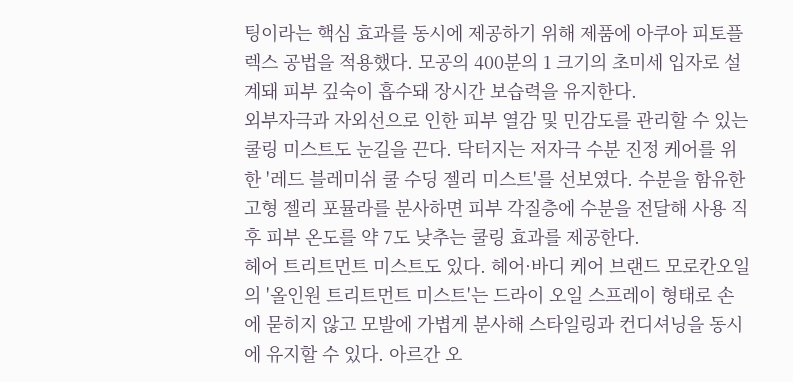팅이라는 핵심 효과를 동시에 제공하기 위해 제품에 아쿠아 피토플렉스 공법을 적용했다. 모공의 400분의 1 크기의 초미세 입자로 설계돼 피부 깊숙이 흡수돼 장시간 보습력을 유지한다.
외부자극과 자외선으로 인한 피부 열감 및 민감도를 관리할 수 있는 쿨링 미스트도 눈길을 끈다. 닥터지는 저자극 수분 진정 케어를 위한 '레드 블레미쉬 쿨 수딩 젤리 미스트'를 선보였다. 수분을 함유한 고형 젤리 포뮬라를 분사하면 피부 각질층에 수분을 전달해 사용 직후 피부 온도를 약 7도 낮추는 쿨링 효과를 제공한다.
헤어 트리트먼트 미스트도 있다. 헤어·바디 케어 브랜드 모로칸오일의 '올인원 트리트먼트 미스트'는 드라이 오일 스프레이 형태로 손에 묻히지 않고 모발에 가볍게 분사해 스타일링과 컨디셔닝을 동시에 유지할 수 있다. 아르간 오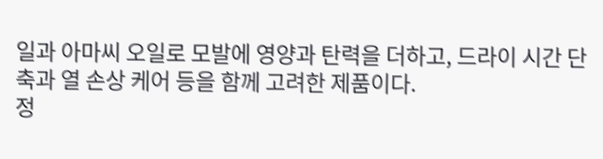일과 아마씨 오일로 모발에 영양과 탄력을 더하고, 드라이 시간 단축과 열 손상 케어 등을 함께 고려한 제품이다.
정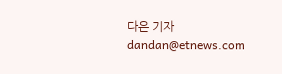다은 기자 dandan@etnews.com